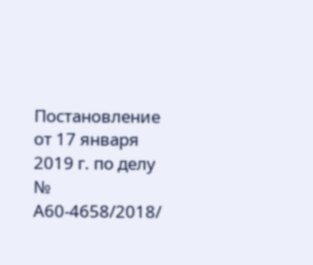Постановление от 17 января 2019 г. по делу № А60-4658/2018/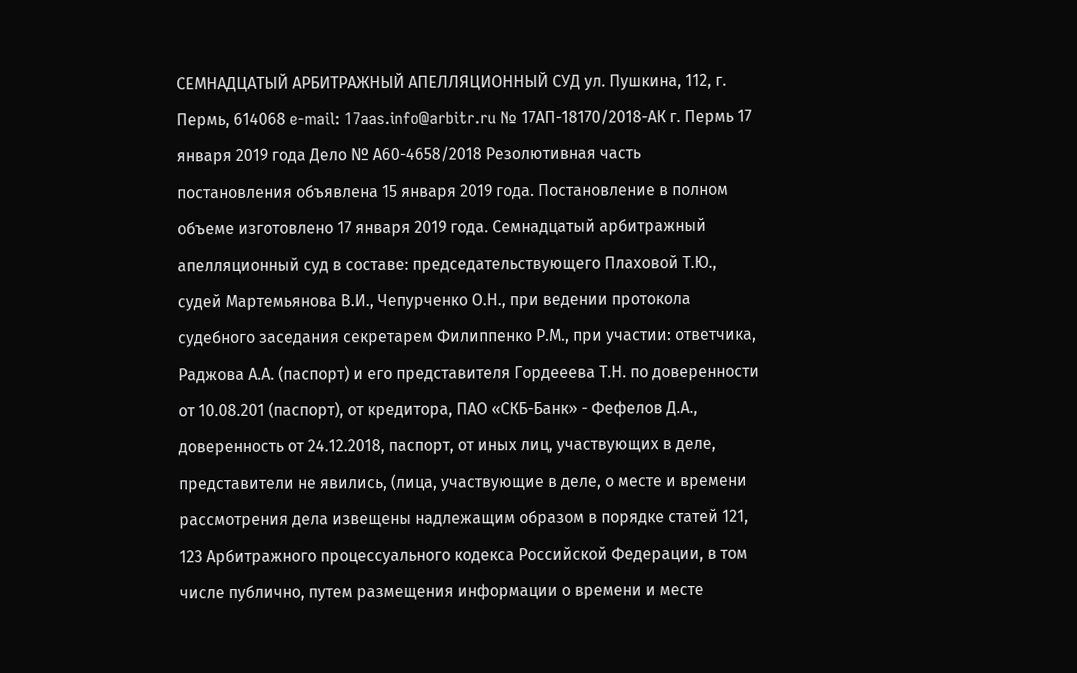СЕМНАДЦАТЫЙ АРБИТРАЖНЫЙ АПЕЛЛЯЦИОННЫЙ СУД ул. Пушкина, 112, г. Пермь, 614068 e-mail: 17aas.info@arbitr.ru № 17АП-18170/2018-АК г. Пермь 17 января 2019 года Дело № А60-4658/2018 Резолютивная часть постановления объявлена 15 января 2019 года. Постановление в полном объеме изготовлено 17 января 2019 года. Семнадцатый арбитражный апелляционный суд в составе: председательствующего Плаховой Т.Ю., судей Мартемьянова В.И., Чепурченко О.Н., при ведении протокола судебного заседания секретарем Филиппенко Р.М., при участии: ответчика, Раджова А.А. (паспорт) и его представителя Гордееева Т.Н. по доверенности от 10.08.201 (паспорт), от кредитора, ПАО «СКБ-Банк» - Фефелов Д.А., доверенность от 24.12.2018, паспорт, от иных лиц, участвующих в деле, представители не явились, (лица, участвующие в деле, о месте и времени рассмотрения дела извещены надлежащим образом в порядке статей 121, 123 Арбитражного процессуального кодекса Российской Федерации, в том числе публично, путем размещения информации о времени и месте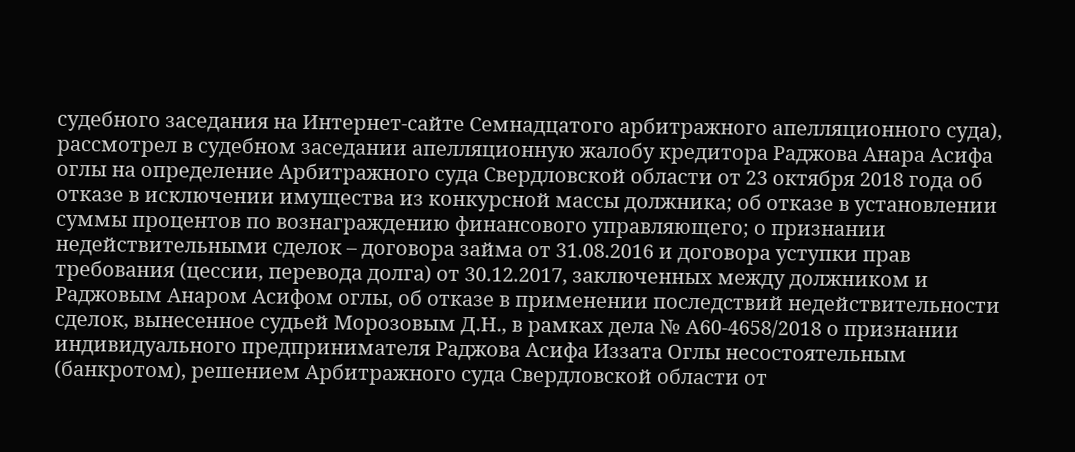судебного заседания на Интернет-сайте Семнадцатого арбитражного апелляционного суда), рассмотрел в судебном заседании апелляционную жалобу кредитора Раджова Анара Асифа оглы на определение Арбитражного суда Свердловской области от 23 октября 2018 года об отказе в исключении имущества из конкурсной массы должника; об отказе в установлении суммы процентов по вознаграждению финансового управляющего; о признании недействительными сделок – договора займа от 31.08.2016 и договора уступки прав требования (цессии, перевода долга) от 30.12.2017, заключенных между должником и Раджовым Анаром Асифом оглы, об отказе в применении последствий недействительности сделок, вынесенное судьей Морозовым Д.Н., в рамках дела № А60-4658/2018 о признании индивидуального предпринимателя Раджова Асифа Иззата Оглы несостоятельным (банкротом), решением Арбитражного суда Свердловской области от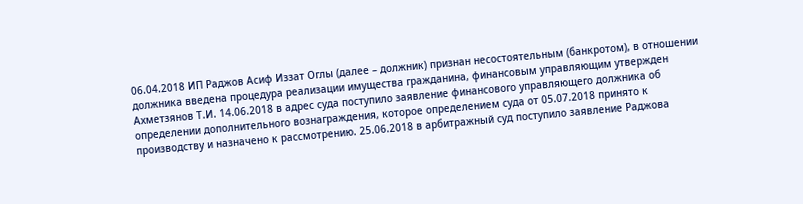06.04.2018 ИП Раджов Асиф Иззат Оглы (далее – должник) признан несостоятельным (банкротом), в отношении должника введена процедура реализации имущества гражданина, финансовым управляющим утвержден Ахметзянов Т.И. 14.06.2018 в адрес суда поступило заявление финансового управляющего должника об определении дополнительного вознаграждения, которое определением суда от 05.07.2018 принято к производству и назначено к рассмотрению. 25.06.2018 в арбитражный суд поступило заявление Раджова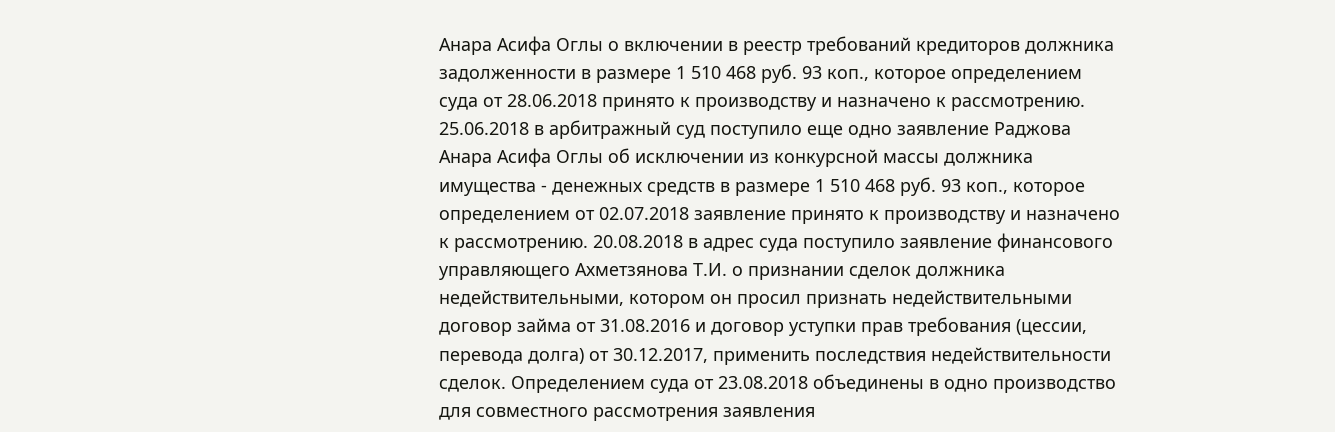Анара Асифа Оглы о включении в реестр требований кредиторов должника задолженности в размере 1 510 468 руб. 93 коп., которое определением суда от 28.06.2018 принято к производству и назначено к рассмотрению. 25.06.2018 в арбитражный суд поступило еще одно заявление Раджова Анара Асифа Оглы об исключении из конкурсной массы должника имущества - денежных средств в размере 1 510 468 руб. 93 коп., которое определением от 02.07.2018 заявление принято к производству и назначено к рассмотрению. 20.08.2018 в адрес суда поступило заявление финансового управляющего Ахметзянова Т.И. о признании сделок должника недействительными, котором он просил признать недействительными договор займа от 31.08.2016 и договор уступки прав требования (цессии, перевода долга) от 30.12.2017, применить последствия недействительности сделок. Определением суда от 23.08.2018 объединены в одно производство для совместного рассмотрения заявления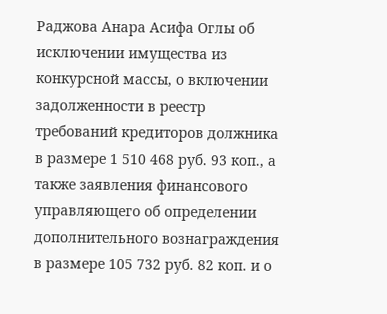Раджова Анара Асифа Оглы об исключении имущества из конкурсной массы, о включении задолженности в реестр требований кредиторов должника в размере 1 510 468 руб. 93 коп., а также заявления финансового управляющего об определении дополнительного вознаграждения в размере 105 732 руб. 82 коп. и о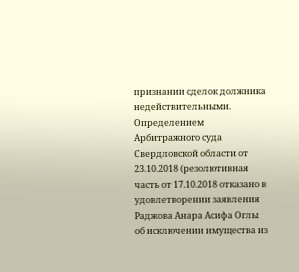признании сделок должника недействительными. Определением Арбитражного суда Свердловской области от 23.10.2018 (резолютивная часть от 17.10.2018 отказано в удовлетворении заявления Раджова Анара Асифа Оглы об исключении имущества из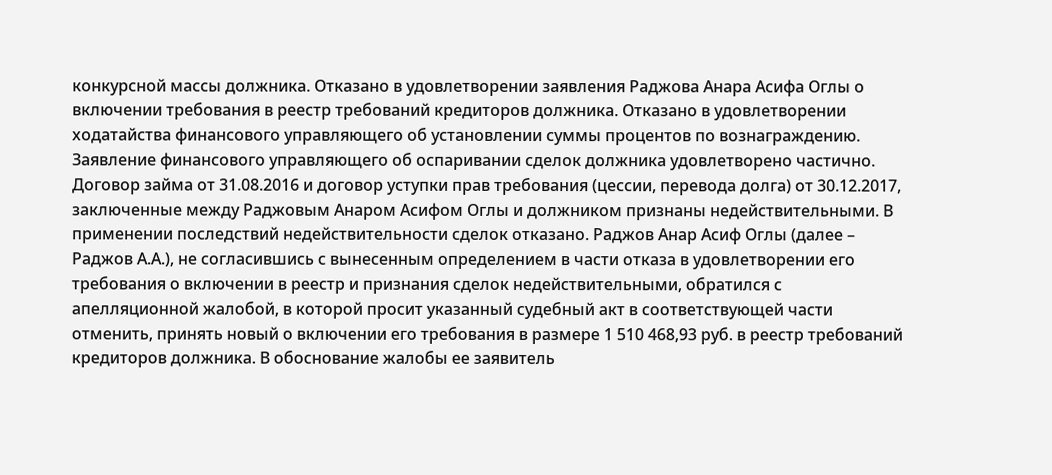конкурсной массы должника. Отказано в удовлетворении заявления Раджова Анара Асифа Оглы о включении требования в реестр требований кредиторов должника. Отказано в удовлетворении ходатайства финансового управляющего об установлении суммы процентов по вознаграждению. Заявление финансового управляющего об оспаривании сделок должника удовлетворено частично. Договор займа от 31.08.2016 и договор уступки прав требования (цессии, перевода долга) от 30.12.2017, заключенные между Раджовым Анаром Асифом Оглы и должником признаны недействительными. В применении последствий недействительности сделок отказано. Раджов Анар Асиф Оглы (далее – Раджов А.А.), не согласившись с вынесенным определением в части отказа в удовлетворении его требования о включении в реестр и признания сделок недействительными, обратился с апелляционной жалобой, в которой просит указанный судебный акт в соответствующей части отменить, принять новый о включении его требования в размере 1 510 468,93 руб. в реестр требований кредиторов должника. В обоснование жалобы ее заявитель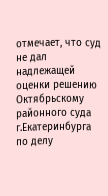отмечает, что суд не дал надлежащей оценки решению Октябрьскому районного суда г.Екатеринбурга по делу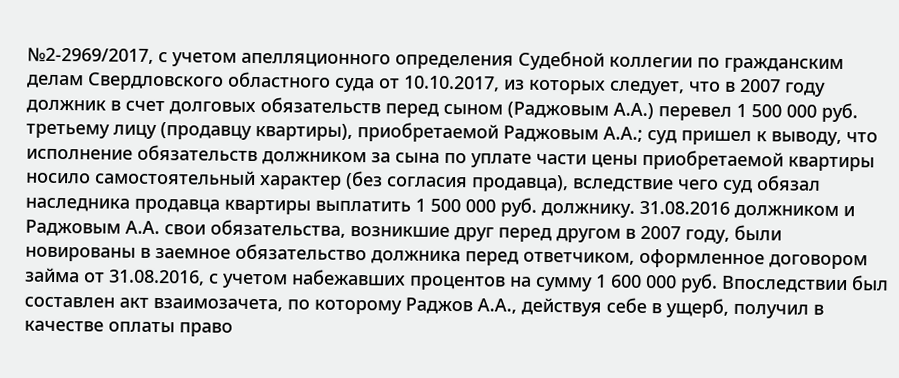№2-2969/2017, с учетом апелляционного определения Судебной коллегии по гражданским делам Свердловского областного суда от 10.10.2017, из которых следует, что в 2007 году должник в счет долговых обязательств перед сыном (Раджовым А.А.) перевел 1 500 000 руб. третьему лицу (продавцу квартиры), приобретаемой Раджовым А.А.; суд пришел к выводу, что исполнение обязательств должником за сына по уплате части цены приобретаемой квартиры носило самостоятельный характер (без согласия продавца), вследствие чего суд обязал наследника продавца квартиры выплатить 1 500 000 руб. должнику. 31.08.2016 должником и Раджовым А.А. свои обязательства, возникшие друг перед другом в 2007 году, были новированы в заемное обязательство должника перед ответчиком, оформленное договором займа от 31.08.2016, с учетом набежавших процентов на сумму 1 600 000 руб. Впоследствии был составлен акт взаимозачета, по которому Раджов А.А., действуя себе в ущерб, получил в качестве оплаты право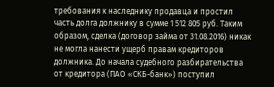требования к наследнику продавца и простил часть долга должнику в сумме 1 512 805 руб. Таким образом, сделка (договор займа от 31.08.2016) никак не могла нанести ущерб правам кредиторов должника. До начала судебного разбирательства от кредитора (ПАО «СКБ-банк») поступил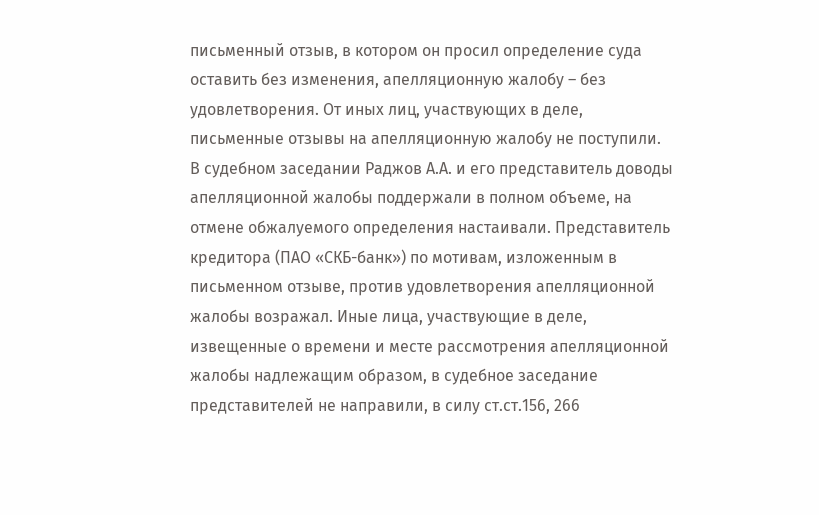письменный отзыв, в котором он просил определение суда оставить без изменения, апелляционную жалобу – без удовлетворения. От иных лиц, участвующих в деле, письменные отзывы на апелляционную жалобу не поступили. В судебном заседании Раджов А.А. и его представитель доводы апелляционной жалобы поддержали в полном объеме, на отмене обжалуемого определения настаивали. Представитель кредитора (ПАО «СКБ-банк») по мотивам, изложенным в письменном отзыве, против удовлетворения апелляционной жалобы возражал. Иные лица, участвующие в деле, извещенные о времени и месте рассмотрения апелляционной жалобы надлежащим образом, в судебное заседание представителей не направили, в силу ст.ст.156, 266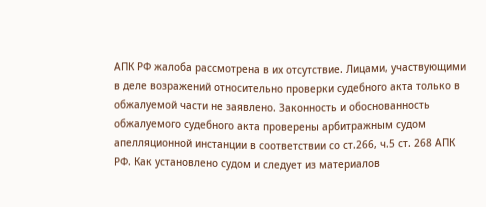АПК РФ жалоба рассмотрена в их отсутствие. Лицами, участвующими в деле возражений относительно проверки судебного акта только в обжалуемой части не заявлено. Законность и обоснованность обжалуемого судебного акта проверены арбитражным судом апелляционной инстанции в соответствии со ст.266, ч.5 ст. 268 АПК РФ. Как установлено судом и следует из материалов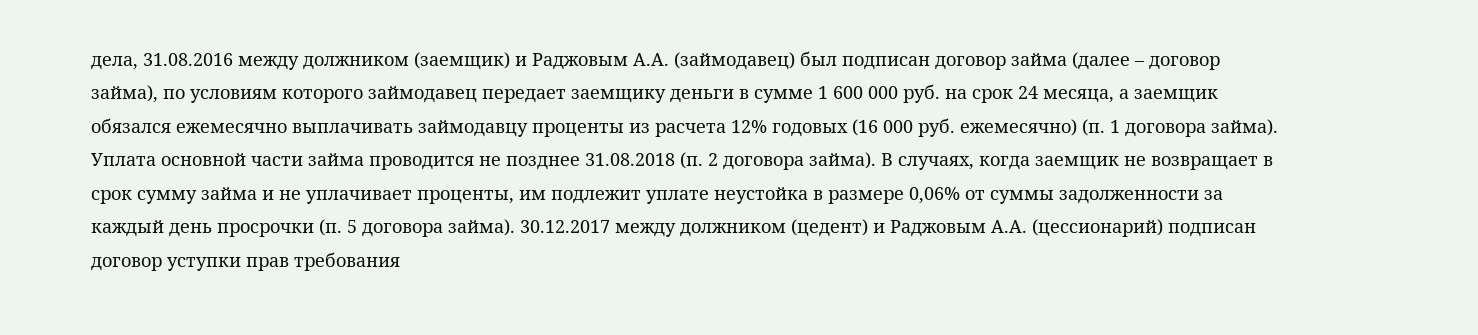дела, 31.08.2016 между должником (заемщик) и Раджовым А.А. (займодавец) был подписан договор займа (далее – договор займа), по условиям которого займодавец передает заемщику деньги в сумме 1 600 000 руб. на срок 24 месяца, а заемщик обязался ежемесячно выплачивать займодавцу проценты из расчета 12% годовых (16 000 руб. ежемесячно) (п. 1 договора займа). Уплата основной части займа проводится не позднее 31.08.2018 (п. 2 договора займа). В случаях, когда заемщик не возвращает в срок сумму займа и не уплачивает проценты, им подлежит уплате неустойка в размере 0,06% от суммы задолженности за каждый день просрочки (п. 5 договора займа). 30.12.2017 между должником (цедент) и Раджовым А.А. (цессионарий) подписан договор уступки прав требования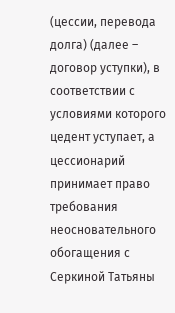(цессии, перевода долга) (далее – договор уступки), в соответствии с условиями которого цедент уступает, а цессионарий принимает право требования неосновательного обогащения с Серкиной Татьяны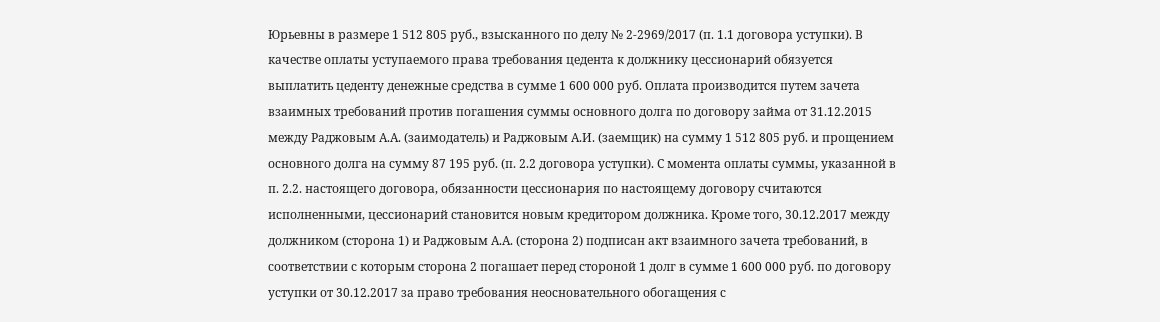Юрьевны в размере 1 512 805 руб., взысканного по делу № 2-2969/2017 (п. 1.1 договора уступки). В качестве оплаты уступаемого права требования цедента к должнику цессионарий обязуется выплатить цеденту денежные средства в сумме 1 600 000 руб. Оплата производится путем зачета взаимных требований против погашения суммы основного долга по договору займа от 31.12.2015 между Раджовым А.А. (заимодатель) и Раджовым А.И. (заемщик) на сумму 1 512 805 руб. и прощением основного долга на сумму 87 195 руб. (п. 2.2 договора уступки). С момента оплаты суммы, указанной в п. 2.2. настоящего договора, обязанности цессионария по настоящему договору считаются исполненными, цессионарий становится новым кредитором должника. Кроме того, 30.12.2017 между должником (сторона 1) и Раджовым А.А. (сторона 2) подписан акт взаимного зачета требований, в соответствии с которым сторона 2 погашает перед стороной 1 долг в сумме 1 600 000 руб. по договору уступки от 30.12.2017 за право требования неосновательного обогащения с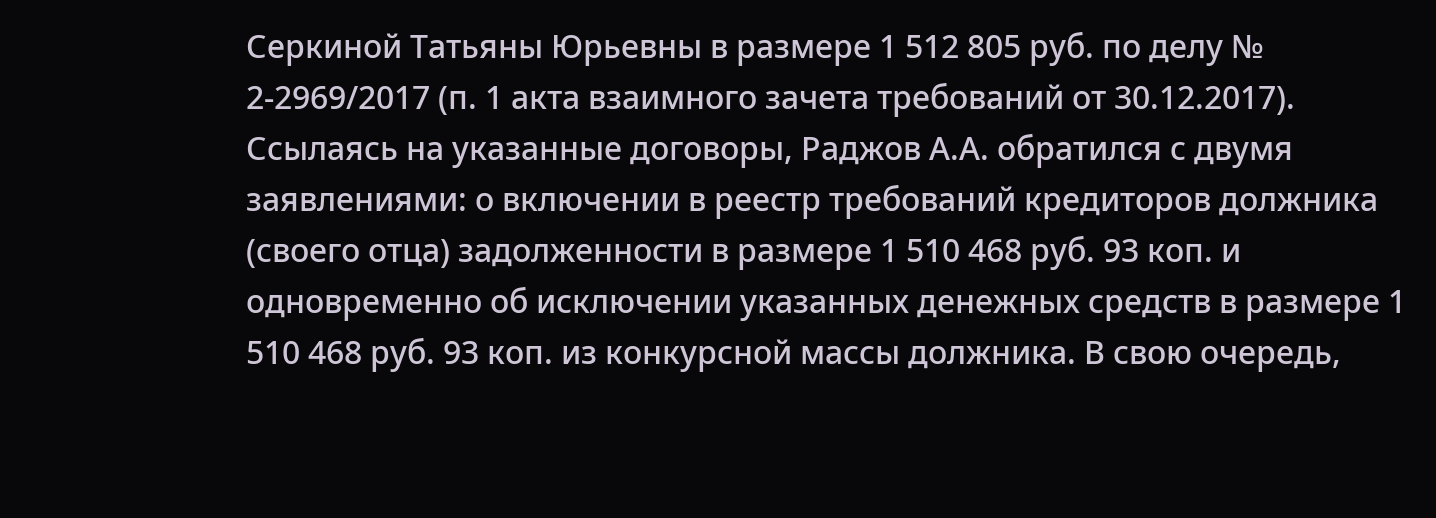Серкиной Татьяны Юрьевны в размере 1 512 805 руб. по делу № 2-2969/2017 (п. 1 акта взаимного зачета требований от 30.12.2017). Ссылаясь на указанные договоры, Раджов А.А. обратился с двумя заявлениями: о включении в реестр требований кредиторов должника (своего отца) задолженности в размере 1 510 468 руб. 93 коп. и одновременно об исключении указанных денежных средств в размере 1 510 468 руб. 93 коп. из конкурсной массы должника. В свою очередь,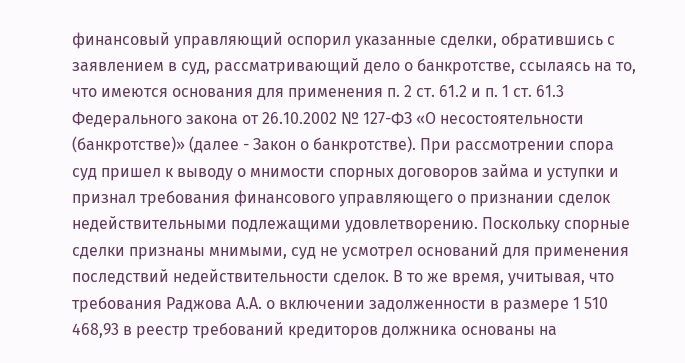финансовый управляющий оспорил указанные сделки, обратившись с заявлением в суд, рассматривающий дело о банкротстве, ссылаясь на то, что имеются основания для применения п. 2 ст. 61.2 и п. 1 ст. 61.3 Федерального закона от 26.10.2002 № 127-ФЗ «О несостоятельности (банкротстве)» (далее - Закон о банкротстве). При рассмотрении спора суд пришел к выводу о мнимости спорных договоров займа и уступки и признал требования финансового управляющего о признании сделок недействительными подлежащими удовлетворению. Поскольку спорные сделки признаны мнимыми, суд не усмотрел оснований для применения последствий недействительности сделок. В то же время, учитывая, что требования Раджова А.А. о включении задолженности в размере 1 510 468,93 в реестр требований кредиторов должника основаны на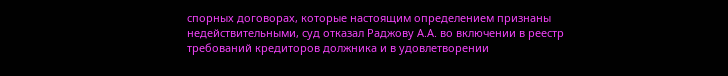спорных договорах, которые настоящим определением признаны недействительными, суд отказал Раджову А.А. во включении в реестр требований кредиторов должника и в удовлетворении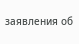заявления об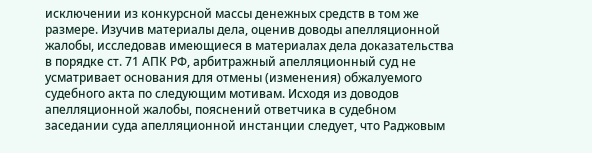исключении из конкурсной массы денежных средств в том же размере. Изучив материалы дела, оценив доводы апелляционной жалобы, исследовав имеющиеся в материалах дела доказательства в порядке ст. 71 АПК РФ, арбитражный апелляционный суд не усматривает основания для отмены (изменения) обжалуемого судебного акта по следующим мотивам. Исходя из доводов апелляционной жалобы, пояснений ответчика в судебном заседании суда апелляционной инстанции следует, что Раджовым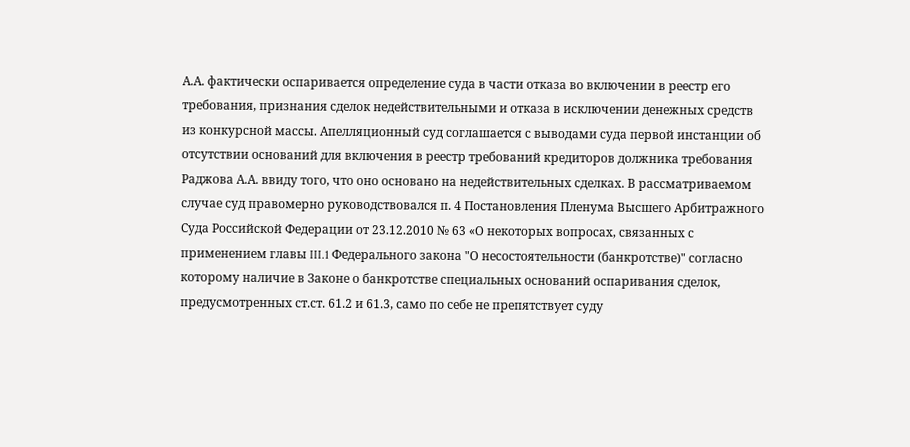А.А. фактически оспаривается определение суда в части отказа во включении в реестр его требования, признания сделок недействительными и отказа в исключении денежных средств из конкурсной массы. Апелляционный суд соглашается с выводами суда первой инстанции об отсутствии оснований для включения в реестр требований кредиторов должника требования Раджова А.А. ввиду того, что оно основано на недействительных сделках. В рассматриваемом случае суд правомерно руководствовался п. 4 Постановления Пленума Высшего Арбитражного Суда Российской Федерации от 23.12.2010 № 63 «О некоторых вопросах, связанных с применением главы III.1 Федерального закона "О несостоятельности (банкротстве)" согласно которому наличие в Законе о банкротстве специальных оснований оспаривания сделок, предусмотренных ст.ст. 61.2 и 61.3, само по себе не препятствует суду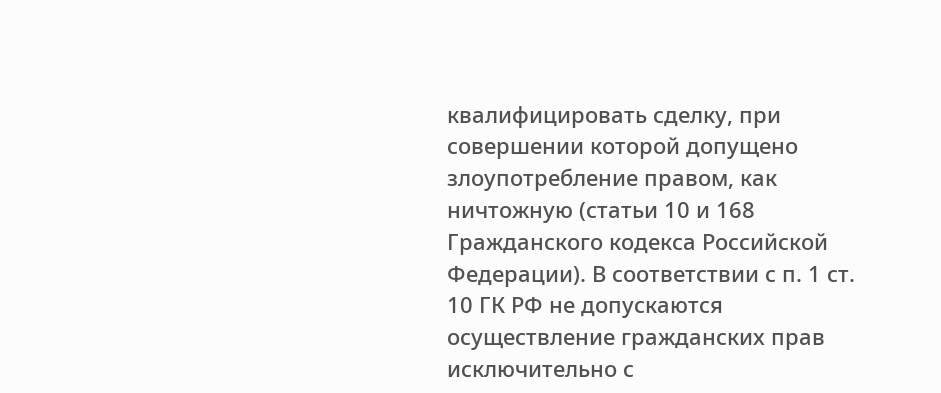квалифицировать сделку, при совершении которой допущено злоупотребление правом, как ничтожную (статьи 10 и 168 Гражданского кодекса Российской Федерации). В соответствии с п. 1 ст. 10 ГК РФ не допускаются осуществление гражданских прав исключительно с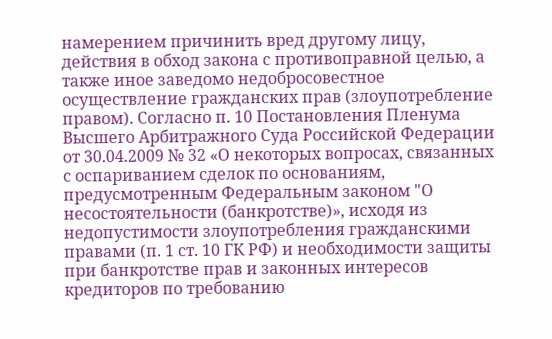намерением причинить вред другому лицу, действия в обход закона с противоправной целью, а также иное заведомо недобросовестное осуществление гражданских прав (злоупотребление правом). Согласно п. 10 Постановления Пленума Высшего Арбитражного Суда Российской Федерации от 30.04.2009 № 32 «О некоторых вопросах, связанных с оспариванием сделок по основаниям, предусмотренным Федеральным законом "О несостоятельности (банкротстве)», исходя из недопустимости злоупотребления гражданскими правами (п. 1 ст. 10 ГК РФ) и необходимости защиты при банкротстве прав и законных интересов кредиторов по требованию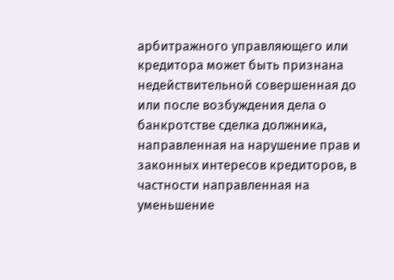арбитражного управляющего или кредитора может быть признана недействительной совершенная до или после возбуждения дела о банкротстве сделка должника, направленная на нарушение прав и законных интересов кредиторов, в частности направленная на уменьшение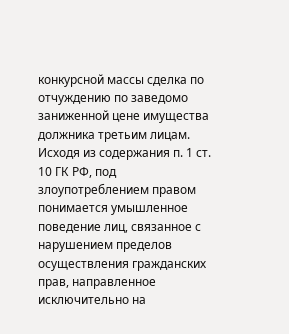конкурсной массы сделка по отчуждению по заведомо заниженной цене имущества должника третьим лицам. Исходя из содержания п. 1 ст. 10 ГК РФ, под злоупотреблением правом понимается умышленное поведение лиц, связанное с нарушением пределов осуществления гражданских прав, направленное исключительно на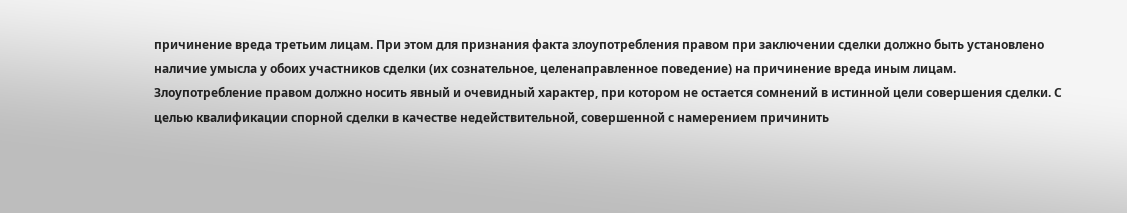причинение вреда третьим лицам. При этом для признания факта злоупотребления правом при заключении сделки должно быть установлено наличие умысла у обоих участников сделки (их сознательное, целенаправленное поведение) на причинение вреда иным лицам. Злоупотребление правом должно носить явный и очевидный характер, при котором не остается сомнений в истинной цели совершения сделки. С целью квалификации спорной сделки в качестве недействительной, совершенной с намерением причинить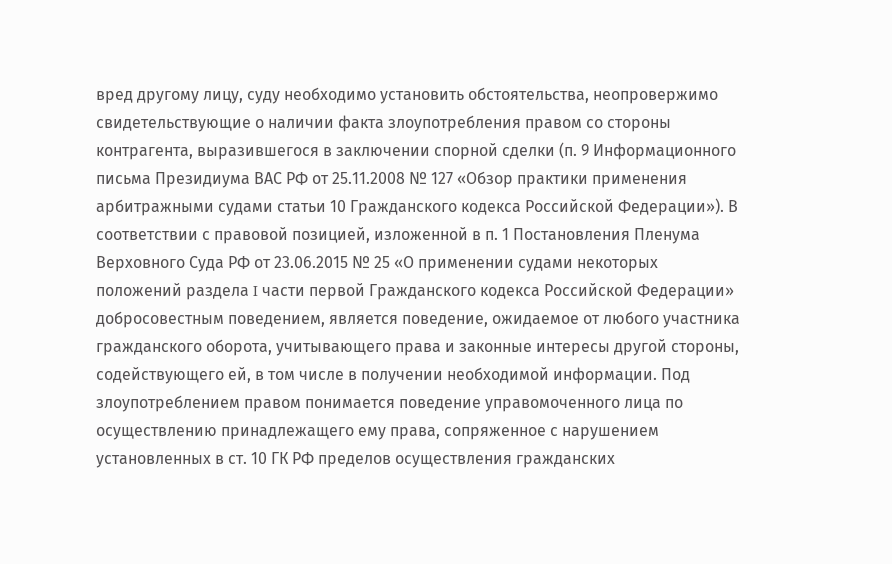вред другому лицу, суду необходимо установить обстоятельства, неопровержимо свидетельствующие о наличии факта злоупотребления правом со стороны контрагента, выразившегося в заключении спорной сделки (п. 9 Информационного письма Президиума ВАС РФ от 25.11.2008 № 127 «Обзор практики применения арбитражными судами статьи 10 Гражданского кодекса Российской Федерации»). В соответствии с правовой позицией, изложенной в п. 1 Постановления Пленума Верховного Суда РФ от 23.06.2015 № 25 «О применении судами некоторых положений раздела I части первой Гражданского кодекса Российской Федерации» добросовестным поведением, является поведение, ожидаемое от любого участника гражданского оборота, учитывающего права и законные интересы другой стороны, содействующего ей, в том числе в получении необходимой информации. Под злоупотреблением правом понимается поведение управомоченного лица по осуществлению принадлежащего ему права, сопряженное с нарушением установленных в ст. 10 ГК РФ пределов осуществления гражданских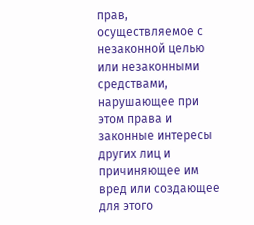прав, осуществляемое с незаконной целью или незаконными средствами, нарушающее при этом права и законные интересы других лиц и причиняющее им вред или создающее для этого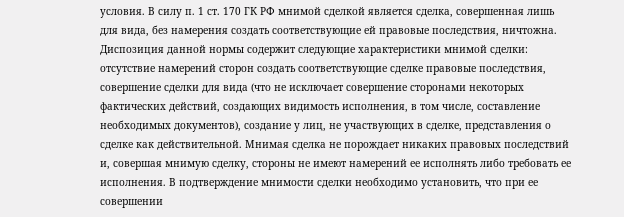условия. В силу п. 1 ст. 170 ГК РФ мнимой сделкой является сделка, совершенная лишь для вида, без намерения создать соответствующие ей правовые последствия, ничтожна. Диспозиция данной нормы содержит следующие характеристики мнимой сделки: отсутствие намерений сторон создать соответствующие сделке правовые последствия, совершение сделки для вида (что не исключает совершение сторонами некоторых фактических действий, создающих видимость исполнения, в том числе, составление необходимых документов), создание у лиц, не участвующих в сделке, представления о сделке как действительной. Мнимая сделка не порождает никаких правовых последствий и, совершая мнимую сделку, стороны не имеют намерений ее исполнять либо требовать ее исполнения. В подтверждение мнимости сделки необходимо установить, что при ее совершении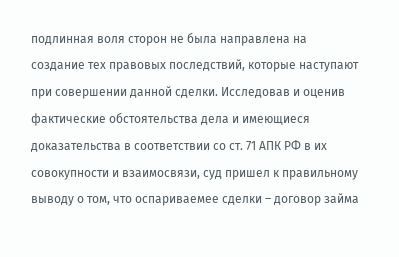подлинная воля сторон не была направлена на создание тех правовых последствий, которые наступают при совершении данной сделки. Исследовав и оценив фактические обстоятельства дела и имеющиеся доказательства в соответствии со ст. 71 АПК РФ в их совокупности и взаимосвязи, суд пришел к правильному выводу о том, что оспариваемее сделки – договор займа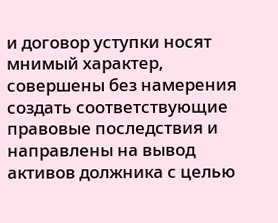и договор уступки носят мнимый характер, совершены без намерения создать соответствующие правовые последствия и направлены на вывод активов должника с целью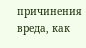причинения вреда, как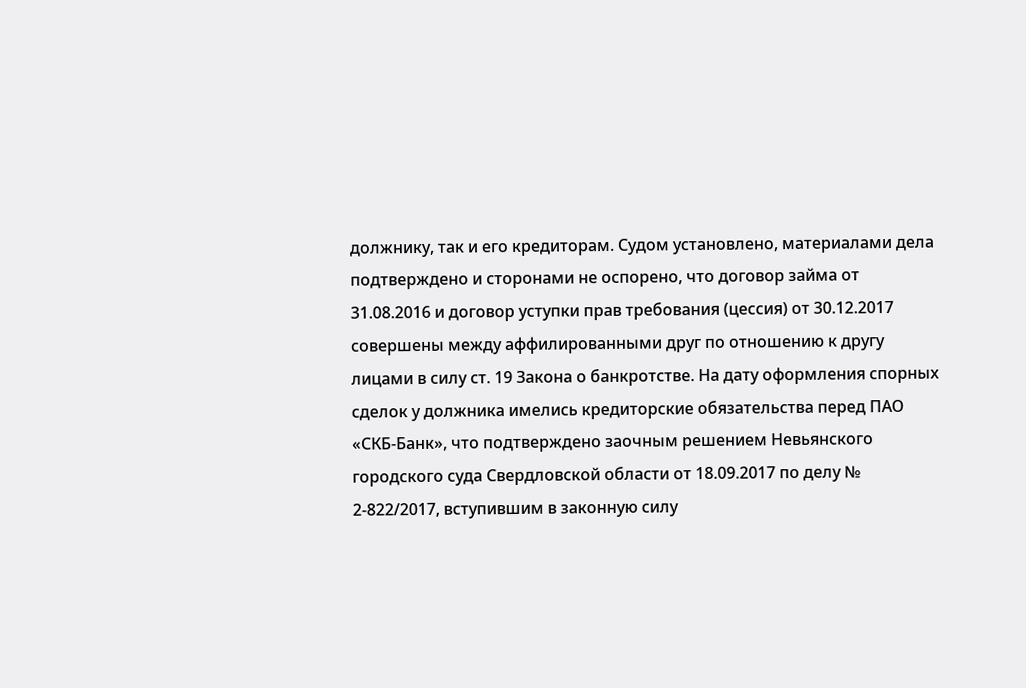должнику, так и его кредиторам. Судом установлено, материалами дела подтверждено и сторонами не оспорено, что договор займа от 31.08.2016 и договор уступки прав требования (цессия) от 30.12.2017 совершены между аффилированными друг по отношению к другу лицами в силу ст. 19 Закона о банкротстве. На дату оформления спорных сделок у должника имелись кредиторские обязательства перед ПАО «СКБ-Банк», что подтверждено заочным решением Невьянского городского суда Свердловской области от 18.09.2017 по делу № 2-822/2017, вступившим в законную силу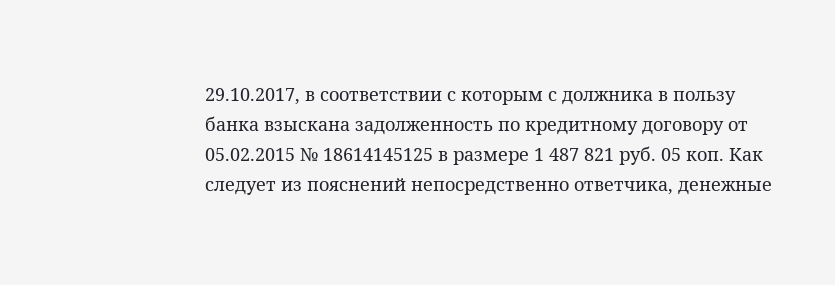29.10.2017, в соответствии с которым с должника в пользу банка взыскана задолженность по кредитному договору от 05.02.2015 № 18614145125 в размере 1 487 821 руб. 05 коп. Как следует из пояснений непосредственно ответчика, денежные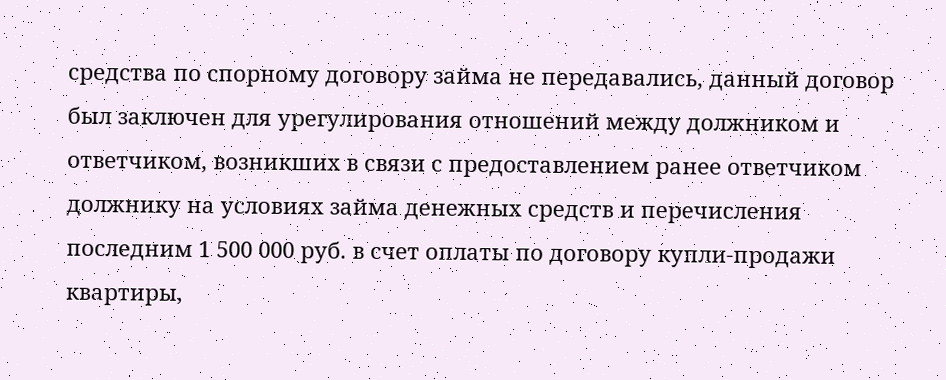средства по спорному договору займа не передавались, данный договор был заключен для урегулирования отношений между должником и ответчиком, возникших в связи с предоставлением ранее ответчиком должнику на условиях займа денежных средств и перечисления последним 1 500 000 руб. в счет оплаты по договору купли-продажи квартиры,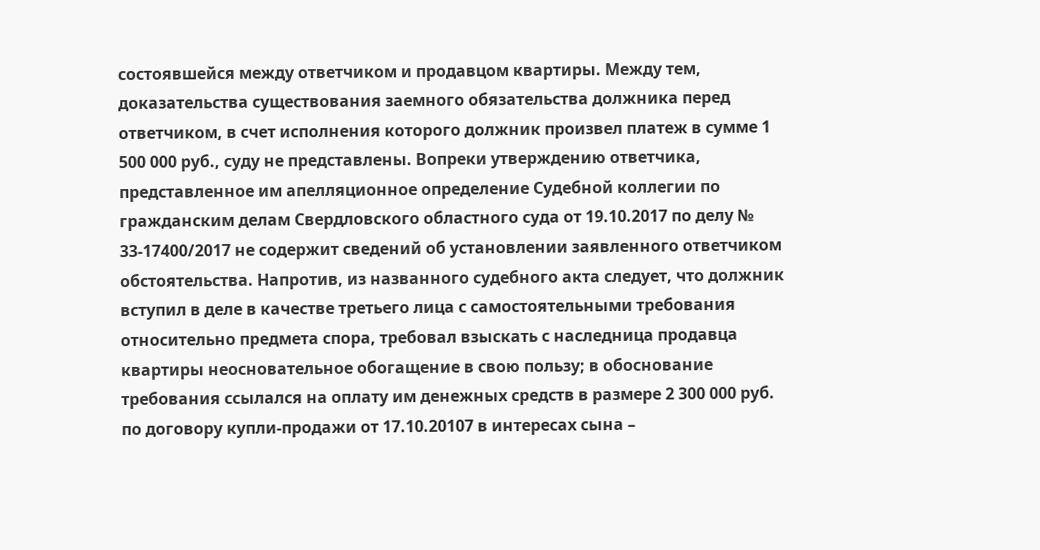состоявшейся между ответчиком и продавцом квартиры. Между тем, доказательства существования заемного обязательства должника перед ответчиком, в счет исполнения которого должник произвел платеж в сумме 1 500 000 руб., суду не представлены. Вопреки утверждению ответчика, представленное им апелляционное определение Судебной коллегии по гражданским делам Свердловского областного суда от 19.10.2017 по делу № 33-17400/2017 не содержит сведений об установлении заявленного ответчиком обстоятельства. Напротив, из названного судебного акта следует, что должник вступил в деле в качестве третьего лица с самостоятельными требования относительно предмета спора, требовал взыскать с наследница продавца квартиры неосновательное обогащение в свою пользу; в обоснование требования ссылался на оплату им денежных средств в размере 2 300 000 руб. по договору купли-продажи от 17.10.20107 в интересах сына –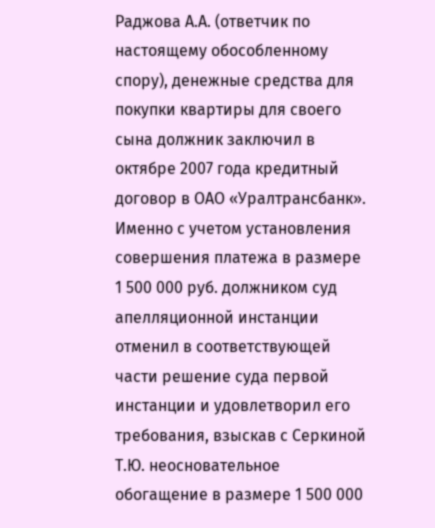Раджова А.А. (ответчик по настоящему обособленному спору), денежные средства для покупки квартиры для своего сына должник заключил в октябре 2007 года кредитный договор в ОАО «Уралтрансбанк». Именно с учетом установления совершения платежа в размере 1 500 000 руб. должником суд апелляционной инстанции отменил в соответствующей части решение суда первой инстанции и удовлетворил его требования, взыскав с Серкиной Т.Ю. неосновательное обогащение в размере 1 500 000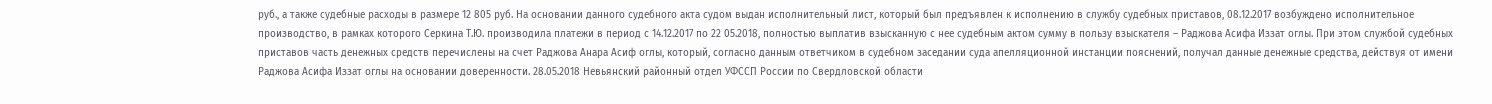руб., а также судебные расходы в размере 12 805 руб. На основании данного судебного акта судом выдан исполнительный лист, который был предъявлен к исполнению в службу судебных приставов, 08.12.2017 возбуждено исполнительное производство, в рамках которого Серкина Т.Ю. производила платежи в период с 14.12.2017 по 22 05.2018, полностью выплатив взысканную с нее судебным актом сумму в пользу взыскателя – Раджова Асифа Иззат оглы. При этом службой судебных приставов часть денежных средств перечислены на счет Раджова Анара Асиф оглы, который, согласно данным ответчиком в судебном заседании суда апелляционной инстанции пояснений, получал данные денежные средства, действуя от имени Раджова Асифа Иззат оглы на основании доверенности. 28.05.2018 Невьянский районный отдел УФССП России по Свердловской области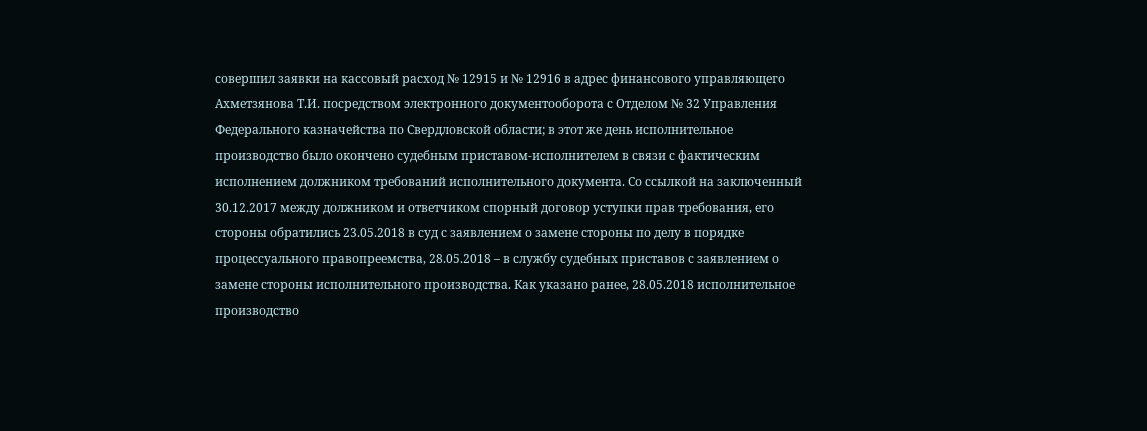совершил заявки на кассовый расход № 12915 и № 12916 в адрес финансового управляющего Ахметзянова Т.И. посредством электронного документооборота с Отделом № 32 Управления Федерального казначейства по Свердловской области; в этот же день исполнительное производство было окончено судебным приставом-исполнителем в связи с фактическим исполнением должником требований исполнительного документа. Со ссылкой на заключенный 30.12.2017 между должником и ответчиком спорный договор уступки прав требования, его стороны обратились 23.05.2018 в суд с заявлением о замене стороны по делу в порядке процессуального правопреемства, 28.05.2018 – в службу судебных приставов с заявлением о замене стороны исполнительного производства. Как указано ранее, 28.05.2018 исполнительное производство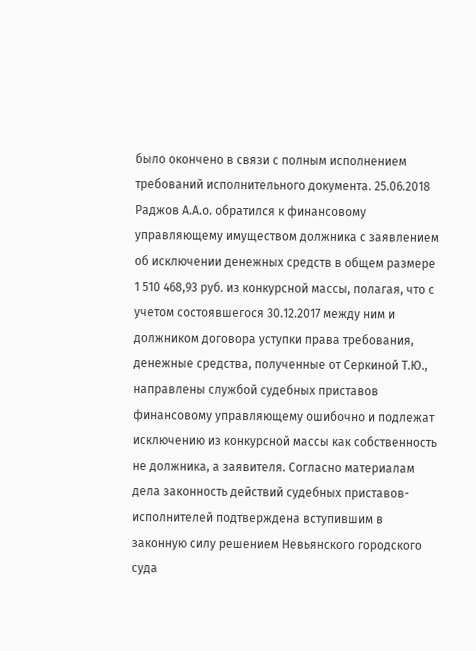было окончено в связи с полным исполнением требований исполнительного документа. 25.06.2018 Раджов А.А.о. обратился к финансовому управляющему имуществом должника с заявлением об исключении денежных средств в общем размере 1 510 468,93 руб. из конкурсной массы, полагая, что с учетом состоявшегося 30.12.2017 между ним и должником договора уступки права требования, денежные средства, полученные от Серкиной Т.Ю., направлены службой судебных приставов финансовому управляющему ошибочно и подлежат исключению из конкурсной массы как собственность не должника, а заявителя. Согласно материалам дела законность действий судебных приставов-исполнителей подтверждена вступившим в законную силу решением Невьянского городского суда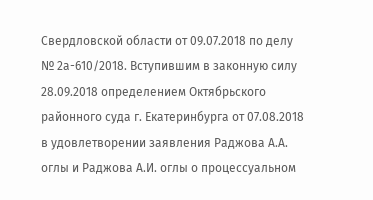Свердловской области от 09.07.2018 по делу № 2а-610/2018. Вступившим в законную силу 28.09.2018 определением Октябрьского районного суда г. Екатеринбурга от 07.08.2018 в удовлетворении заявления Раджова А.А. оглы и Раджова А.И. оглы о процессуальном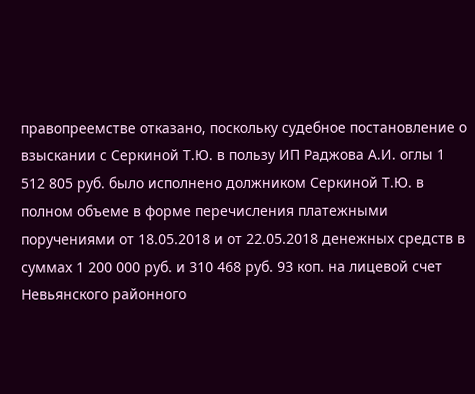правопреемстве отказано, поскольку судебное постановление о взыскании с Серкиной Т.Ю. в пользу ИП Раджова А.И. оглы 1 512 805 руб. было исполнено должником Серкиной Т.Ю. в полном объеме в форме перечисления платежными поручениями от 18.05.2018 и от 22.05.2018 денежных средств в суммах 1 200 000 руб. и 310 468 руб. 93 коп. на лицевой счет Невьянского районного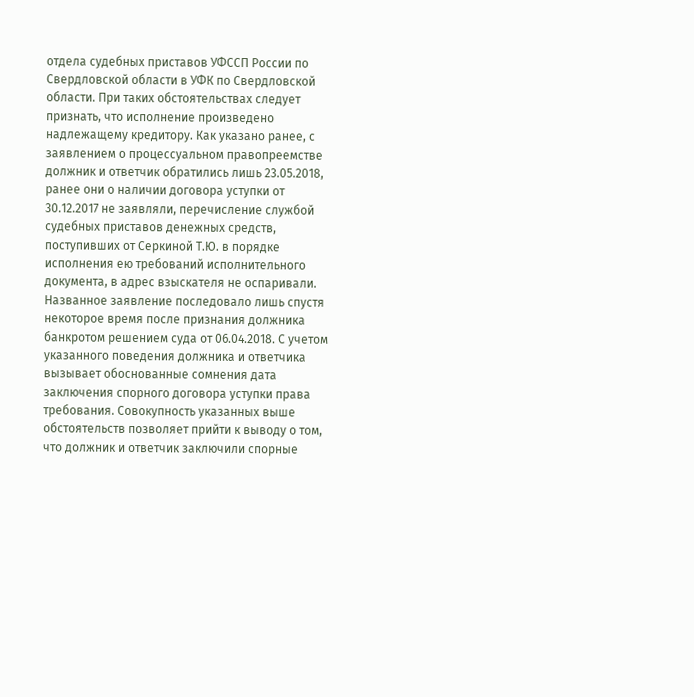отдела судебных приставов УФССП России по Свердловской области в УФК по Свердловской области. При таких обстоятельствах следует признать, что исполнение произведено надлежащему кредитору. Как указано ранее, с заявлением о процессуальном правопреемстве должник и ответчик обратились лишь 23.05.2018, ранее они о наличии договора уступки от 30.12.2017 не заявляли, перечисление службой судебных приставов денежных средств, поступивших от Серкиной Т.Ю. в порядке исполнения ею требований исполнительного документа, в адрес взыскателя не оспаривали. Названное заявление последовало лишь спустя некоторое время после признания должника банкротом решением суда от 06.04.2018. С учетом указанного поведения должника и ответчика вызывает обоснованные сомнения дата заключения спорного договора уступки права требования. Совокупность указанных выше обстоятельств позволяет прийти к выводу о том, что должник и ответчик заключили спорные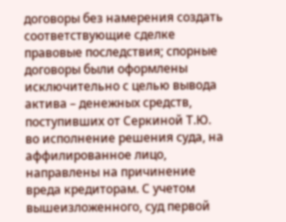договоры без намерения создать соответствующие сделке правовые последствия; спорные договоры были оформлены исключительно с целью вывода актива – денежных средств, поступивших от Серкиной Т.Ю. во исполнение решения суда, на аффилированное лицо, направлены на причинение вреда кредиторам. С учетом вышеизложенного, суд первой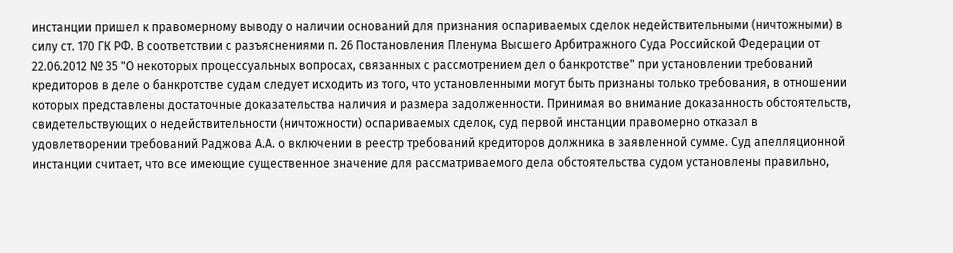инстанции пришел к правомерному выводу о наличии оснований для признания оспариваемых сделок недействительными (ничтожными) в силу ст. 170 ГК РФ. В соответствии с разъяснениями п. 26 Постановления Пленума Высшего Арбитражного Суда Российской Федерации от 22.06.2012 № 35 "О некоторых процессуальных вопросах, связанных с рассмотрением дел о банкротстве" при установлении требований кредиторов в деле о банкротстве судам следует исходить из того, что установленными могут быть признаны только требования, в отношении которых представлены достаточные доказательства наличия и размера задолженности. Принимая во внимание доказанность обстоятельств, свидетельствующих о недействительности (ничтожности) оспариваемых сделок, суд первой инстанции правомерно отказал в удовлетворении требований Раджова А.А. о включении в реестр требований кредиторов должника в заявленной сумме. Суд апелляционной инстанции считает, что все имеющие существенное значение для рассматриваемого дела обстоятельства судом установлены правильно,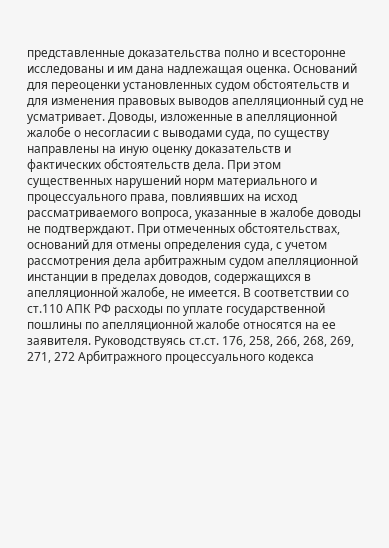представленные доказательства полно и всесторонне исследованы и им дана надлежащая оценка. Оснований для переоценки установленных судом обстоятельств и для изменения правовых выводов апелляционный суд не усматривает. Доводы, изложенные в апелляционной жалобе о несогласии с выводами суда, по существу направлены на иную оценку доказательств и фактических обстоятельств дела. При этом существенных нарушений норм материального и процессуального права, повлиявших на исход рассматриваемого вопроса, указанные в жалобе доводы не подтверждают. При отмеченных обстоятельствах, оснований для отмены определения суда, с учетом рассмотрения дела арбитражным судом апелляционной инстанции в пределах доводов, содержащихся в апелляционной жалобе, не имеется. В соответствии со ст.110 АПК РФ расходы по уплате государственной пошлины по апелляционной жалобе относятся на ее заявителя. Руководствуясь ст.ст. 176, 258, 266, 268, 269, 271, 272 Арбитражного процессуального кодекса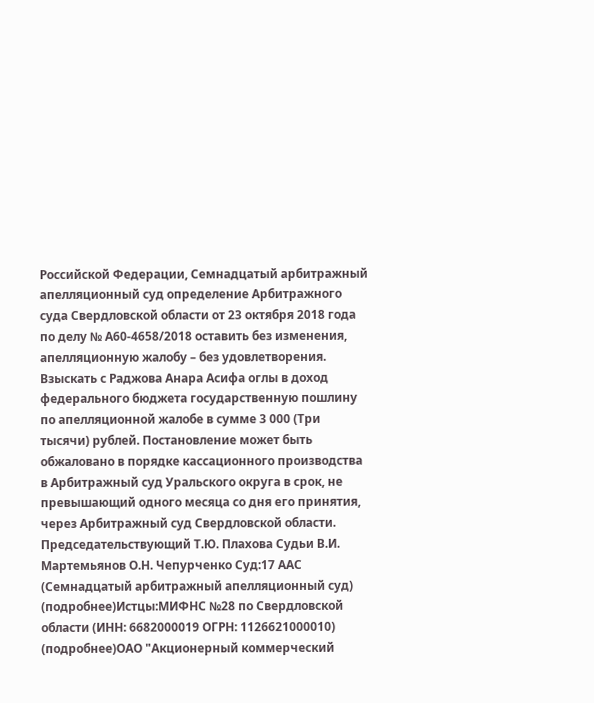Российской Федерации, Семнадцатый арбитражный апелляционный суд определение Арбитражного суда Свердловской области от 23 октября 2018 года по делу № А60-4658/2018 оставить без изменения, апелляционную жалобу – без удовлетворения. Взыскать с Раджова Анара Асифа оглы в доход федерального бюджета государственную пошлину по апелляционной жалобе в сумме 3 000 (Три тысячи) рублей. Постановление может быть обжаловано в порядке кассационного производства в Арбитражный суд Уральского округа в срок, не превышающий одного месяца со дня его принятия, через Арбитражный суд Свердловской области. Председательствующий Т.Ю. Плахова Судьи В.И. Мартемьянов О.Н. Чепурченко Суд:17 ААС (Семнадцатый арбитражный апелляционный суд) (подробнее)Истцы:МИФНС №28 по Свердловской области (ИНН: 6682000019 ОГРН: 1126621000010) (подробнее)ОАО "Акционерный коммерческий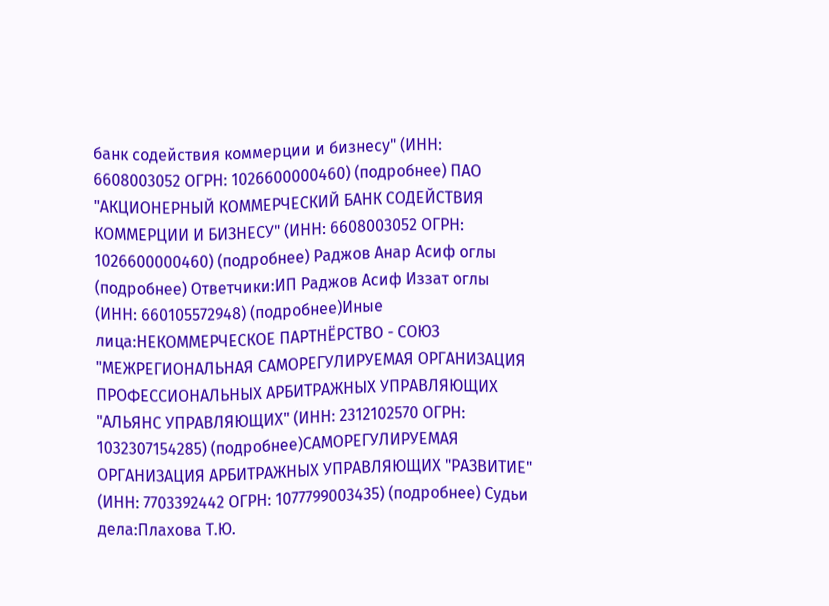банк содействия коммерции и бизнесу" (ИНН: 6608003052 ОГРН: 1026600000460) (подробнее) ПАО "АКЦИОНЕРНЫЙ КОММЕРЧЕСКИЙ БАНК СОДЕЙСТВИЯ КОММЕРЦИИ И БИЗНЕСУ" (ИНН: 6608003052 ОГРН: 1026600000460) (подробнее) Раджов Анар Асиф оглы (подробнее) Ответчики:ИП Раджов Асиф Иззат оглы (ИНН: 660105572948) (подробнее)Иные лица:НЕКОММЕРЧЕСКОЕ ПАРТНЁРСТВО - СОЮЗ "МЕЖРЕГИОНАЛЬНАЯ САМОРЕГУЛИРУЕМАЯ ОРГАНИЗАЦИЯ ПРОФЕССИОНАЛЬНЫХ АРБИТРАЖНЫХ УПРАВЛЯЮЩИХ "АЛЬЯНС УПРАВЛЯЮЩИХ" (ИНН: 2312102570 ОГРН: 1032307154285) (подробнее)САМОРЕГУЛИРУЕМАЯ ОРГАНИЗАЦИЯ АРБИТРАЖНЫХ УПРАВЛЯЮЩИХ "РАЗВИТИЕ" (ИНН: 7703392442 ОГРН: 1077799003435) (подробнее) Судьи дела:Плахова Т.Ю.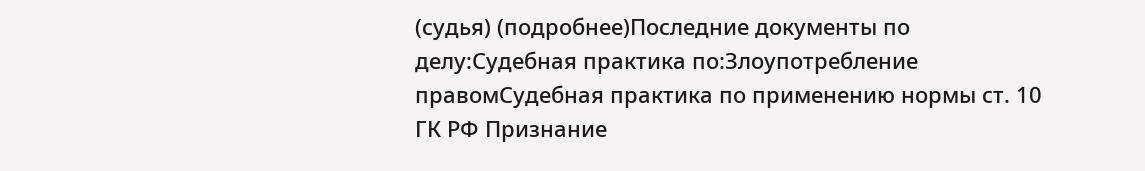(судья) (подробнее)Последние документы по делу:Судебная практика по:Злоупотребление правомСудебная практика по применению нормы ст. 10 ГК РФ Признание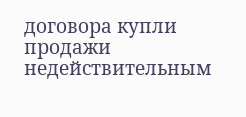договора купли продажи недействительным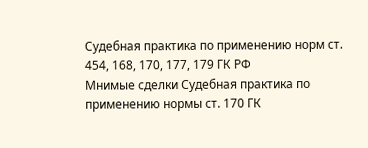Судебная практика по применению норм ст. 454, 168, 170, 177, 179 ГК РФ
Мнимые сделки Судебная практика по применению нормы ст. 170 ГК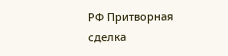РФ Притворная сделка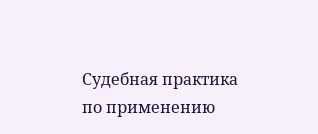Судебная практика по применению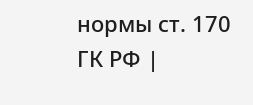нормы ст. 170 ГК РФ |